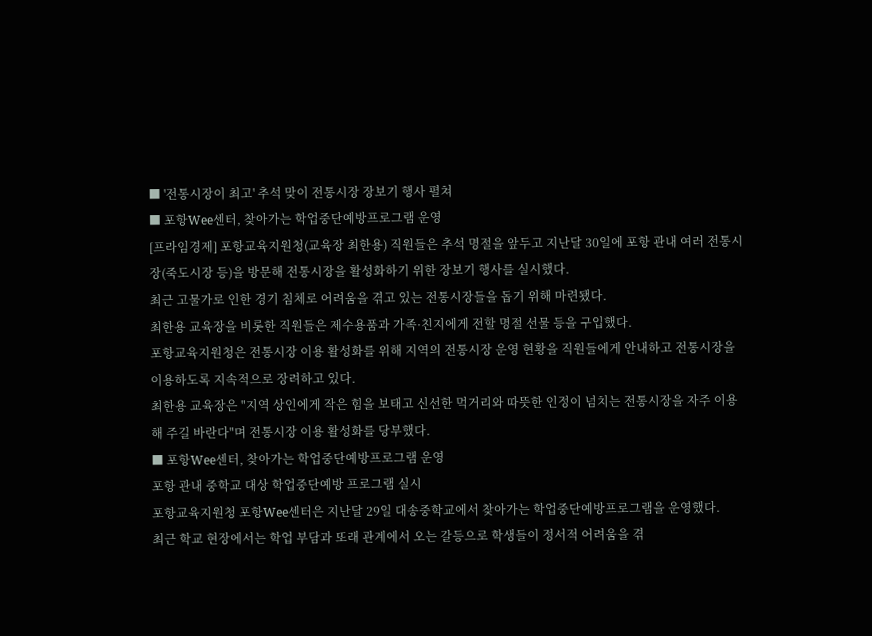■ '전통시장이 최고' 추석 맞이 전통시장 장보기 행사 펼쳐
■ 포항Wee센터, 찾아가는 학업중단예방프로그램 운영
[프라임경제] 포항교육지원청(교육장 최한용) 직원들은 추석 명절을 앞두고 지난달 30일에 포항 관내 여러 전통시장(죽도시장 등)을 방문해 전통시장을 활성화하기 위한 장보기 행사를 실시했다.
최근 고물가로 인한 경기 침체로 어려움을 겪고 있는 전통시장들을 돕기 위해 마련됐다.
최한용 교육장을 비롯한 직원들은 제수용품과 가족·친지에게 전할 명절 선물 등을 구입했다.
포항교육지원청은 전통시장 이용 활성화를 위해 지역의 전통시장 운영 현황을 직원들에게 안내하고 전통시장을 이용하도록 지속적으로 장려하고 있다.
최한용 교육장은 "지역 상인에게 작은 힘을 보태고 신선한 먹거리와 따뜻한 인정이 넘치는 전통시장을 자주 이용해 주길 바란다"며 전통시장 이용 활성화를 당부했다.
■ 포항Wee센터, 찾아가는 학업중단예방프로그램 운영
포항 관내 중학교 대상 학업중단예방 프로그램 실시
포항교육지원청 포항Wee센터은 지난달 29일 대송중학교에서 찾아가는 학업중단예방프로그램을 운영했다.
최근 학교 현장에서는 학업 부담과 또래 관계에서 오는 갈등으로 학생들이 정서적 어려움을 겪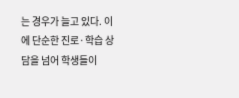는 경우가 늘고 있다. 이에 단순한 진로·학습 상담을 넘어 학생들이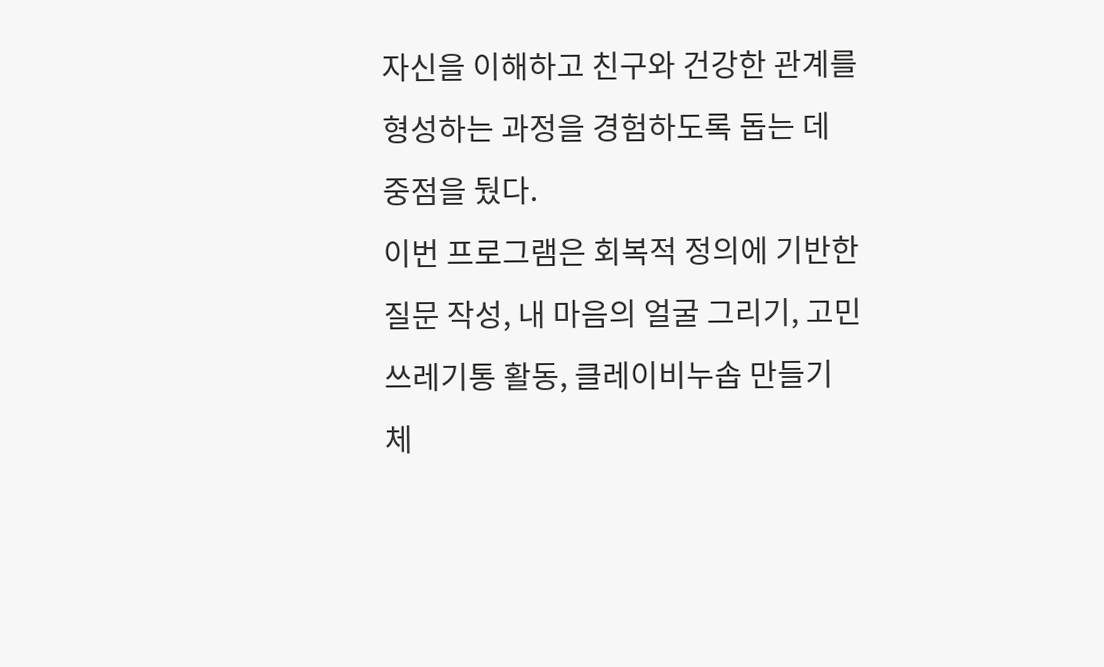자신을 이해하고 친구와 건강한 관계를 형성하는 과정을 경험하도록 돕는 데 중점을 뒀다.
이번 프로그램은 회복적 정의에 기반한 질문 작성, 내 마음의 얼굴 그리기, 고민 쓰레기통 활동, 클레이비누솝 만들기 체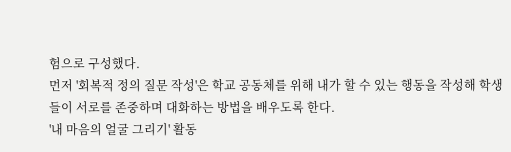험으로 구성했다.
먼저 '회복적 정의 질문 작성'은 학교 공동체를 위해 내가 할 수 있는 행동을 작성해 학생들이 서로를 존중하며 대화하는 방법을 배우도록 한다.
'내 마음의 얼굴 그리기' 활동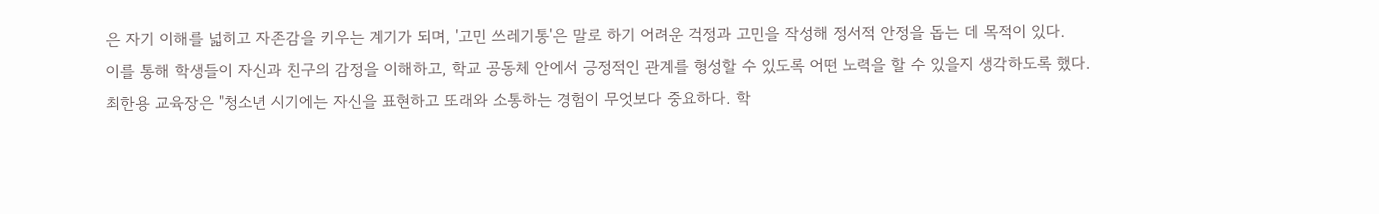은 자기 이해를 넓히고 자존감을 키우는 계기가 되며, '고민 쓰레기통'은 말로 하기 어려운 걱정과 고민을 작성해 정서적 안정을 돕는 데 목적이 있다.
이를 통해 학생들이 자신과 친구의 감정을 이해하고, 학교 공동체 안에서 긍정적인 관계를 형성할 수 있도록 어떤 노력을 할 수 있을지 생각하도록 했다.
최한용 교육장은 "청소년 시기에는 자신을 표현하고 또래와 소통하는 경험이 무엇보다 중요하다. 학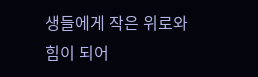생들에게 작은 위로와 힘이 되어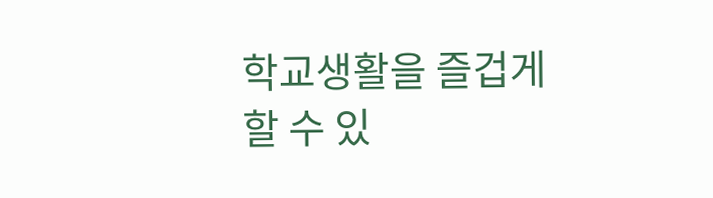학교생활을 즐겁게 할 수 있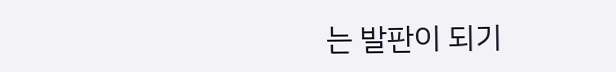는 발판이 되기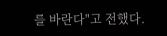를 바란다"고 전했다.